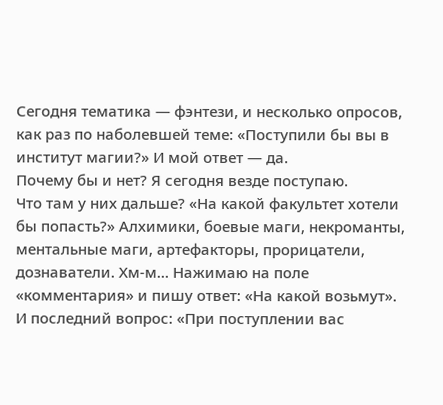Сегодня тематика — фэнтези, и несколько опросов, как раз по наболевшей теме: «Поступили бы вы в институт магии?» И мой ответ — да.
Почему бы и нет? Я сегодня везде поступаю.
Что там у них дальше? «На какой факультет хотели бы попасть?» Алхимики, боевые маги, некроманты, ментальные маги, артефакторы, прорицатели, дознаватели. Хм-м… Нажимаю на поле «комментария» и пишу ответ: «На какой возьмут».
И последний вопрос: «При поступлении вас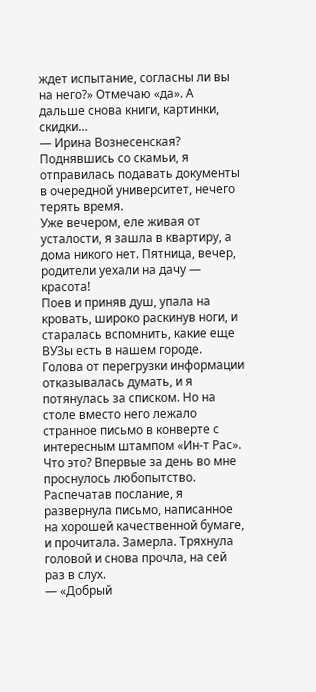ждет испытание, согласны ли вы на него?» Отмечаю «да». А дальше снова книги, картинки, скидки…
— Ирина Вознесенская?
Поднявшись со скамьи, я отправилась подавать документы в очередной университет, нечего терять время.
Уже вечером, еле живая от усталости, я зашла в квартиру, а дома никого нет. Пятница, вечер, родители уехали на дачу — красота!
Поев и приняв душ, упала на кровать, широко раскинув ноги, и старалась вспомнить, какие еще ВУЗы есть в нашем городе. Голова от перегрузки информации отказывалась думать, и я потянулась за списком. Но на столе вместо него лежало странное письмо в конверте с интересным штампом «Ин-т Рас».
Что это? Впервые за день во мне проснулось любопытство. Распечатав послание, я развернула письмо, написанное на хорошей качественной бумаге, и прочитала. Замерла. Тряхнула головой и снова прочла, на сей раз в слух.
— «Добрый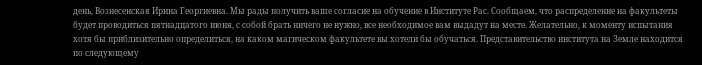день, Вознесенская Ирина Георгиевна. Мы рады получить ваше согласие на обучение в Институте Рас. Сообщаем, что распределение на факультеты будет проводиться пятнадцатого июня, с собой брать ничего не нужно, все необходимое вам выдадут на месте. Желательно, к моменту испытания хотя бы приблизительно определиться, на каком магическом факультете вы хотели бы обучаться. Представительство института на Земле находится по следующему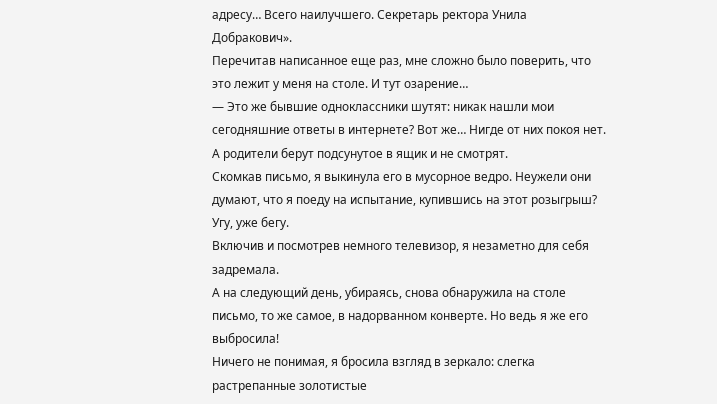адресу… Всего наилучшего. Секретарь ректора Унила Добракович».
Перечитав написанное еще раз, мне сложно было поверить, что это лежит у меня на столе. И тут озарение…
— Это же бывшие одноклассники шутят: никак нашли мои сегодняшние ответы в интернете? Вот же… Нигде от них покоя нет. А родители берут подсунутое в ящик и не смотрят.
Скомкав письмо, я выкинула его в мусорное ведро. Неужели они думают, что я поеду на испытание, купившись на этот розыгрыш? Угу, уже бегу.
Включив и посмотрев немного телевизор, я незаметно для себя задремала.
А на следующий день, убираясь, снова обнаружила на столе письмо, то же самое, в надорванном конверте. Но ведь я же его выбросила!
Ничего не понимая, я бросила взгляд в зеркало: слегка растрепанные золотистые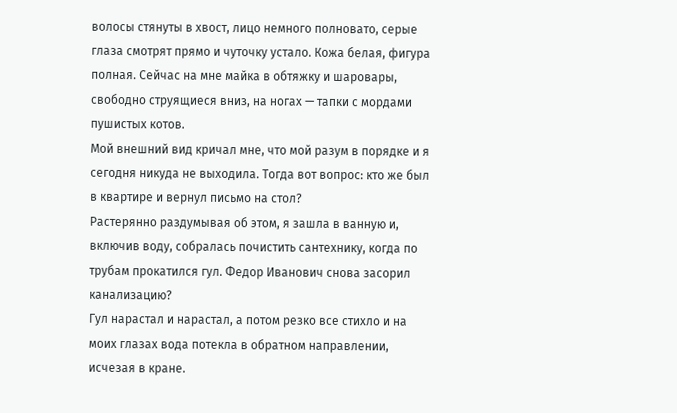волосы стянуты в хвост, лицо немного полновато, серые глаза смотрят прямо и чуточку устало. Кожа белая, фигура полная. Сейчас на мне майка в обтяжку и шаровары, свободно струящиеся вниз, на ногах — тапки с мордами пушистых котов.
Мой внешний вид кричал мне, что мой разум в порядке и я сегодня никуда не выходила. Тогда вот вопрос: кто же был в квартире и вернул письмо на стол?
Растерянно раздумывая об этом, я зашла в ванную и, включив воду, собралась почистить сантехнику, когда по трубам прокатился гул. Федор Иванович снова засорил канализацию?
Гул нарастал и нарастал, а потом резко все стихло и на моих глазах вода потекла в обратном направлении, исчезая в кране.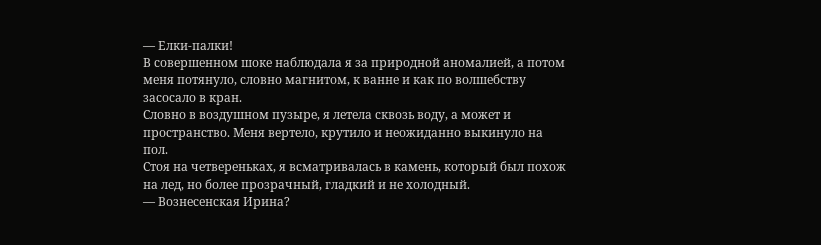— Елки-палки!
В совершенном шоке наблюдала я за природной аномалией, а потом меня потянуло, словно магнитом, к ванне и как по волшебству засосало в кран.
Словно в воздушном пузыре, я летела сквозь воду, а может и пространство. Меня вертело, крутило и неожиданно выкинуло на пол.
Стоя на четвереньках, я всматривалась в камень, который был похож на лед, но более прозрачный, гладкий и не холодный.
— Вознесенская Ирина?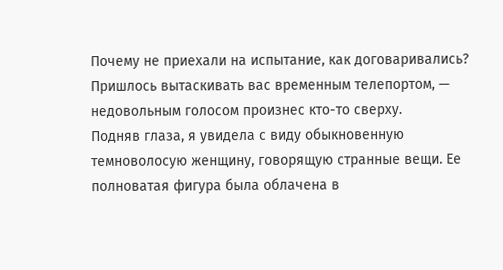Почему не приехали на испытание, как договаривались? Пришлось вытаскивать вас временным телепортом, — недовольным голосом произнес кто-то сверху.
Подняв глаза, я увидела с виду обыкновенную темноволосую женщину, говорящую странные вещи. Ее полноватая фигура была облачена в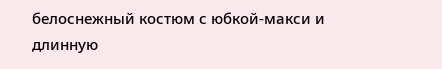белоснежный костюм с юбкой-макси и длинную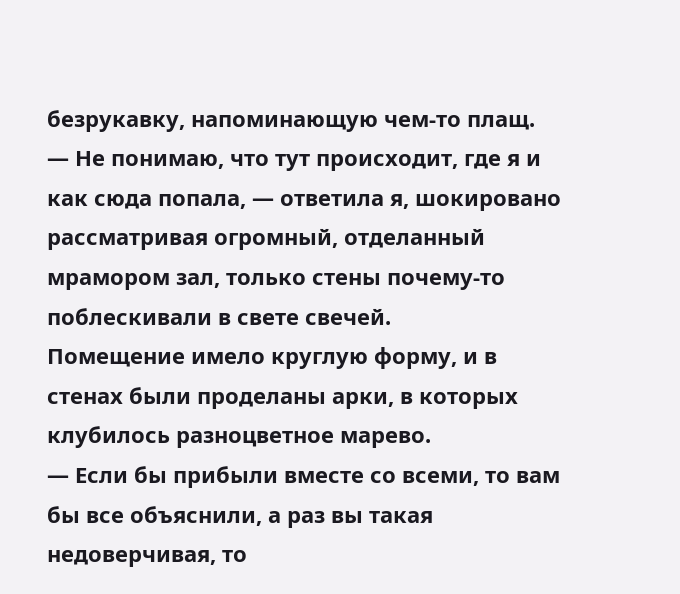безрукавку, напоминающую чем-то плащ.
— Не понимаю, что тут происходит, где я и как сюда попала, — ответила я, шокировано рассматривая огромный, отделанный мрамором зал, только стены почему-то поблескивали в свете свечей.
Помещение имело круглую форму, и в стенах были проделаны арки, в которых клубилось разноцветное марево.
— Если бы прибыли вместе со всеми, то вам бы все объяснили, а раз вы такая недоверчивая, то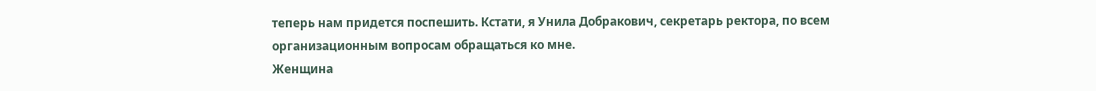теперь нам придется поспешить. Кстати, я Унила Добракович, секретарь ректора, по всем организационным вопросам обращаться ко мне.
Женщина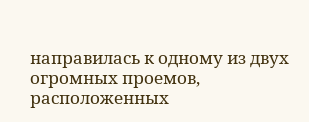направилась к одному из двух огромных проемов, расположенных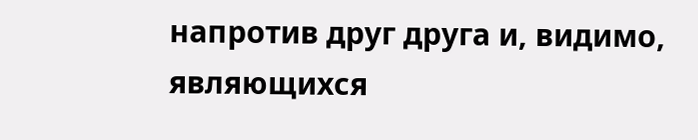напротив друг друга и, видимо, являющихся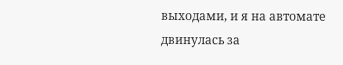выходами, и я на автомате двинулась за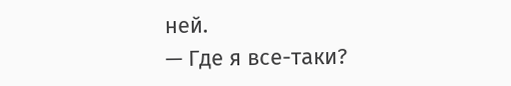ней.
— Где я все-таки?